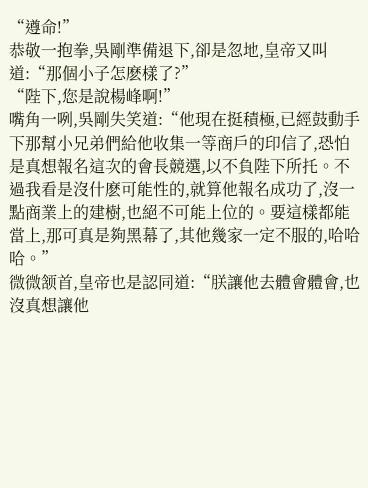“遵命!”
恭敬一抱拳,吳剛準備退下,卻是忽地,皇帝又叫道:“那個小子怎麽樣了?”
“陛下,您是說楊峰啊!”
嘴角一咧,吳剛失笑道:“他現在挺積極,已經鼓動手下那幫小兄弟們給他收集一等商戶的印信了,恐怕是真想報名這次的會長競選,以不負陛下所托。不過我看是沒什麽可能性的,就算他報名成功了,沒一點商業上的建樹,也絕不可能上位的。要這樣都能當上,那可真是夠黑幕了,其他幾家一定不服的,哈哈哈。”
微微颔首,皇帝也是認同道:“朕讓他去體會體會,也沒真想讓他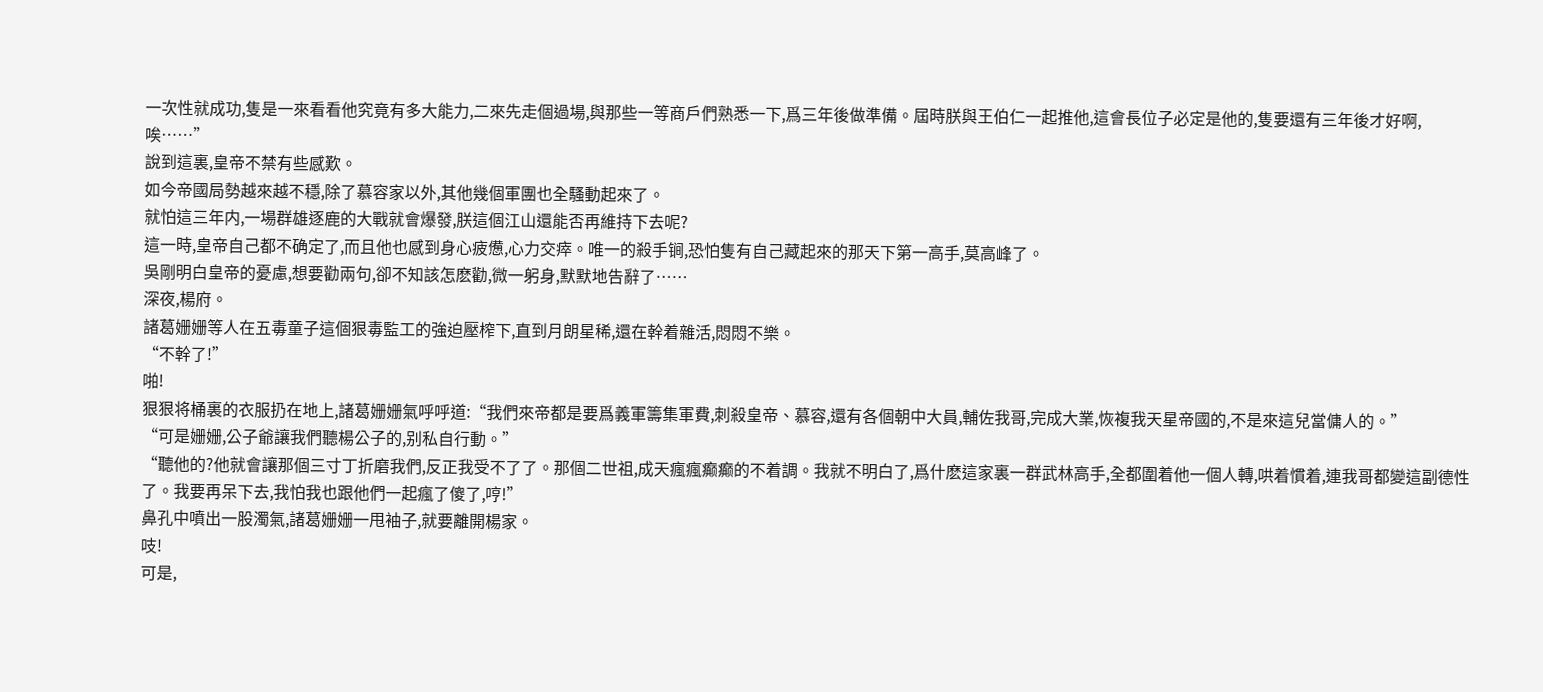一次性就成功,隻是一來看看他究竟有多大能力,二來先走個過場,與那些一等商戶們熟悉一下,爲三年後做準備。屆時朕與王伯仁一起推他,這會長位子必定是他的,隻要還有三年後才好啊,唉……”
說到這裏,皇帝不禁有些感歎。
如今帝國局勢越來越不穩,除了慕容家以外,其他幾個軍團也全騷動起來了。
就怕這三年内,一場群雄逐鹿的大戰就會爆發,朕這個江山還能否再維持下去呢?
這一時,皇帝自己都不确定了,而且他也感到身心疲憊,心力交瘁。唯一的殺手锏,恐怕隻有自己藏起來的那天下第一高手,莫高峰了。
吳剛明白皇帝的憂慮,想要勸兩句,卻不知該怎麽勸,微一躬身,默默地告辭了……
深夜,楊府。
諸葛姗姗等人在五毒童子這個狠毒監工的強迫壓榨下,直到月朗星稀,還在幹着雜活,悶悶不樂。
“不幹了!”
啪!
狠狠将桶裏的衣服扔在地上,諸葛姗姗氣呼呼道:“我們來帝都是要爲義軍籌集軍費,刺殺皇帝、慕容,還有各個朝中大員,輔佐我哥,完成大業,恢複我天星帝國的,不是來這兒當傭人的。”
“可是姗姗,公子爺讓我們聽楊公子的,别私自行動。”
“聽他的?他就會讓那個三寸丁折磨我們,反正我受不了了。那個二世祖,成天瘋瘋癫癫的不着調。我就不明白了,爲什麽這家裏一群武林高手,全都圍着他一個人轉,哄着慣着,連我哥都變這副德性了。我要再呆下去,我怕我也跟他們一起瘋了傻了,哼!”
鼻孔中噴出一股濁氣,諸葛姗姗一甩袖子,就要離開楊家。
吱!
可是,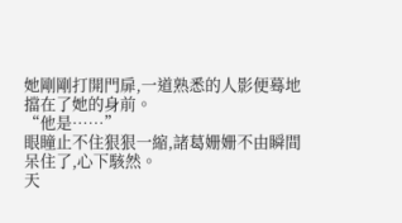她剛剛打開門扉,一道熟悉的人影便蓦地擋在了她的身前。
“他是……”
眼瞳止不住狠狠一縮,諸葛姗姗不由瞬間呆住了,心下駭然。
天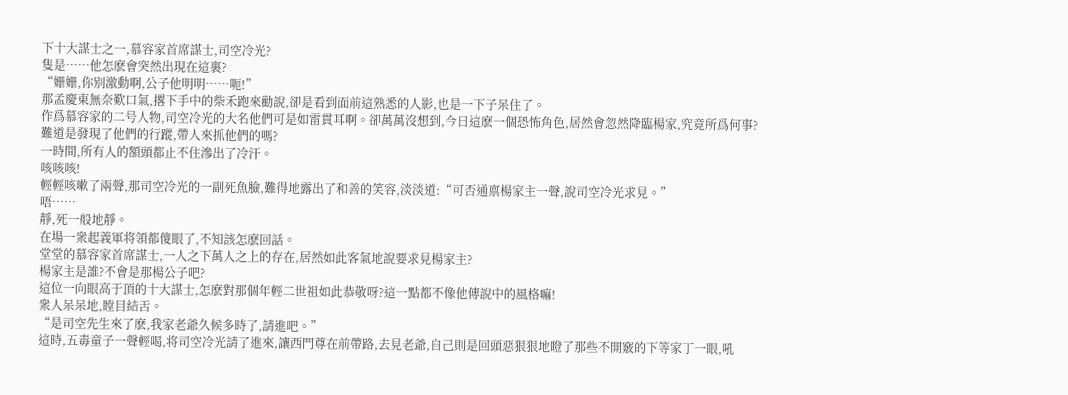下十大謀士之一,慕容家首席謀士,司空冷光?
隻是……他怎麽會突然出現在這裏?
“姗姗,你别激動啊,公子他明明……呃!”
那孟慶東無奈歎口氣,撂下手中的柴禾跑來勸說,卻是看到面前這熟悉的人影,也是一下子呆住了。
作爲慕容家的二号人物,司空冷光的大名他們可是如雷貫耳啊。卻萬萬沒想到,今日這麽一個恐怖角色,居然會忽然降臨楊家,究竟所爲何事?
難道是發現了他們的行蹤,帶人來抓他們的嗎?
一時間,所有人的額頭都止不住滲出了冷汗。
咳咳咳!
輕輕咳嗽了兩聲,那司空冷光的一副死魚臉,難得地露出了和善的笑容,淡淡道:“可否通禀楊家主一聲,說司空冷光求見。”
唔……
靜,死一般地靜。
在場一衆起義軍将領都傻眼了,不知該怎麽回話。
堂堂的慕容家首席謀士,一人之下萬人之上的存在,居然如此客氣地說要求見楊家主?
楊家主是誰?不會是那楊公子吧?
這位一向眼高于頂的十大謀士,怎麽對那個年輕二世祖如此恭敬呀?這一點都不像他傳說中的風格嘛!
衆人呆呆地,瞠目結舌。
“是司空先生來了麽,我家老爺久候多時了,請進吧。”
這時,五毒童子一聲輕喝,将司空冷光請了進來,讓西門尊在前帶路,去見老爺,自己則是回頭惡狠狠地瞪了那些不開竅的下等家丁一眼,吼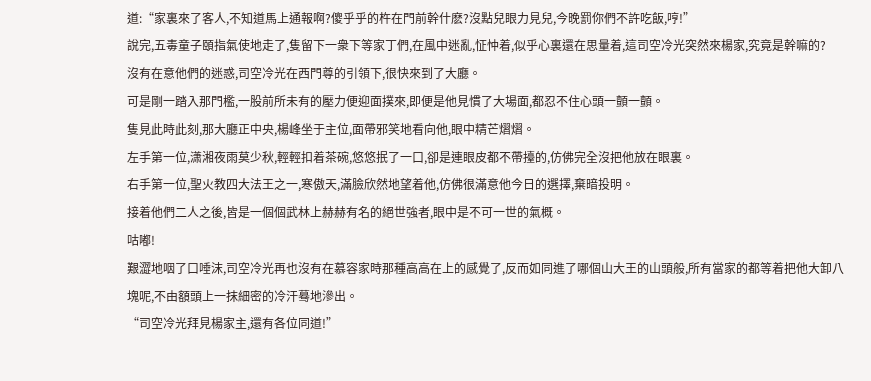道:“家裏來了客人,不知道馬上通報啊?傻乎乎的杵在門前幹什麽?沒點兒眼力見兒,今晚罰你們不許吃飯,哼!”
說完,五毒童子頤指氣使地走了,隻留下一衆下等家丁們,在風中迷亂,怔忡着,似乎心裏還在思量着,這司空冷光突然來楊家,究竟是幹嘛的?
沒有在意他們的迷惑,司空冷光在西門尊的引領下,很快來到了大廳。
可是剛一踏入那門檻,一股前所未有的壓力便迎面撲來,即便是他見慣了大場面,都忍不住心頭一顫一顫。
隻見此時此刻,那大廳正中央,楊峰坐于主位,面帶邪笑地看向他,眼中精芒熠熠。
左手第一位,潇湘夜雨莫少秋,輕輕扣着茶碗,悠悠抿了一口,卻是連眼皮都不帶擡的,仿佛完全沒把他放在眼裏。
右手第一位,聖火教四大法王之一,寒傲天,滿臉欣然地望着他,仿佛很滿意他今日的選擇,棄暗投明。
接着他們二人之後,皆是一個個武林上赫赫有名的絕世強者,眼中是不可一世的氣概。
咕嘟!
艱澀地咽了口唾沫,司空冷光再也沒有在慕容家時那種高高在上的感覺了,反而如同進了哪個山大王的山頭般,所有當家的都等着把他大卸八塊呢,不由額頭上一抹細密的冷汗蓦地滲出。
“司空冷光拜見楊家主,還有各位同道!”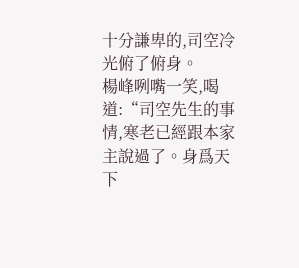十分謙卑的,司空冷光俯了俯身。
楊峰咧嘴一笑,喝道:“司空先生的事情,寒老已經跟本家主說過了。身爲天下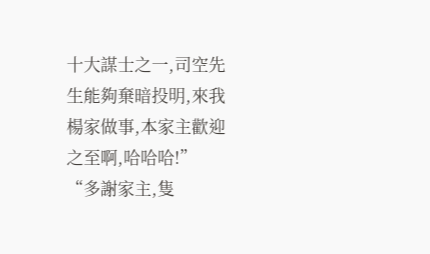十大謀士之一,司空先生能夠棄暗投明,來我楊家做事,本家主歡迎之至啊,哈哈哈!”
“多謝家主,隻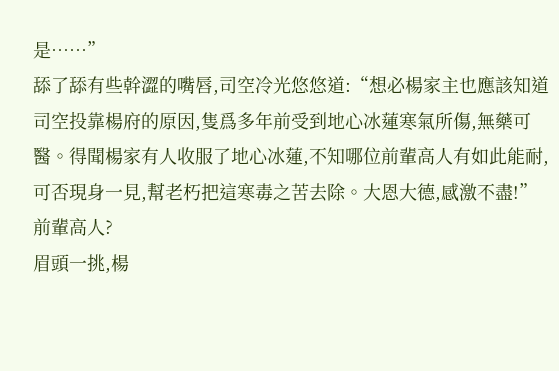是……”
舔了舔有些幹澀的嘴唇,司空冷光悠悠道:“想必楊家主也應該知道司空投靠楊府的原因,隻爲多年前受到地心冰蓮寒氣所傷,無藥可醫。得聞楊家有人收服了地心冰蓮,不知哪位前輩高人有如此能耐,可否現身一見,幫老朽把這寒毒之苦去除。大恩大德,感激不盡!”
前輩高人?
眉頭一挑,楊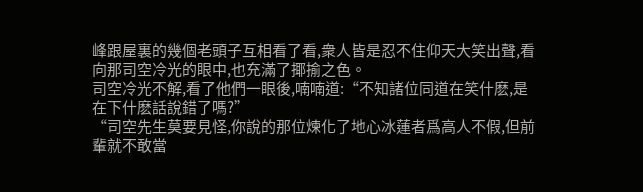峰跟屋裏的幾個老頭子互相看了看,衆人皆是忍不住仰天大笑出聲,看向那司空冷光的眼中,也充滿了揶揄之色。
司空冷光不解,看了他們一眼後,喃喃道:“不知諸位同道在笑什麽,是在下什麽話說錯了嗎?”
“司空先生莫要見怪,你說的那位煉化了地心冰蓮者爲高人不假,但前輩就不敢當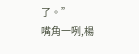了。”
嘴角一咧,楊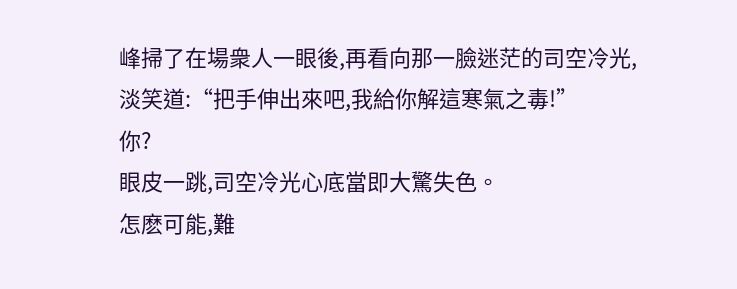峰掃了在場衆人一眼後,再看向那一臉迷茫的司空冷光,淡笑道:“把手伸出來吧,我給你解這寒氣之毒!”
你?
眼皮一跳,司空冷光心底當即大驚失色。
怎麽可能,難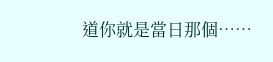道你就是當日那個……